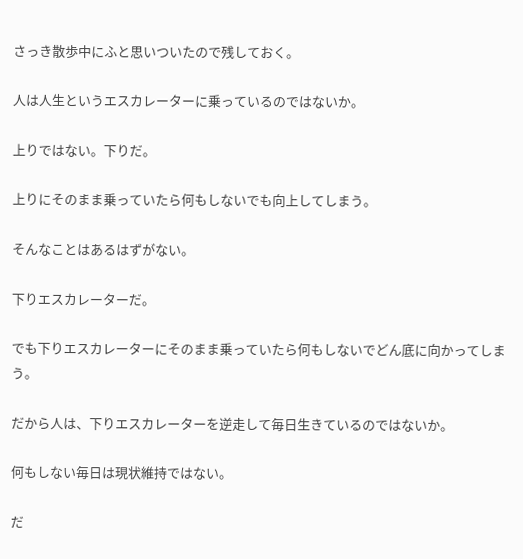さっき散歩中にふと思いついたので残しておく。

人は人生というエスカレーターに乗っているのではないか。

上りではない。下りだ。

上りにそのまま乗っていたら何もしないでも向上してしまう。

そんなことはあるはずがない。

下りエスカレーターだ。

でも下りエスカレーターにそのまま乗っていたら何もしないでどん底に向かってしまう。

だから人は、下りエスカレーターを逆走して毎日生きているのではないか。

何もしない毎日は現状維持ではない。

だ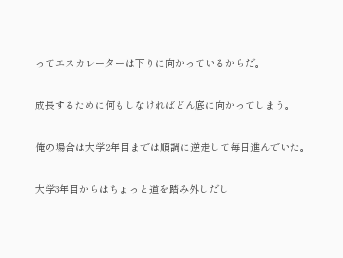ってエスカレーターは下りに向かっているからだ。

成長するために何もしなければどん底に向かってしまう。

俺の場合は大学2年目までは順調に逆走して毎日進んでいた。

大学3年目からはちょっと道を踏み外しだし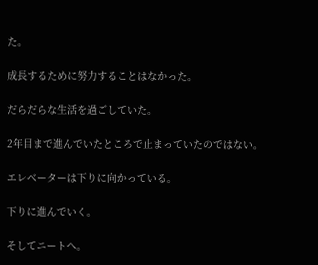た。

成長するために努力することはなかった。

だらだらな生活を過ごしていた。

2年目まで進んでいたところで止まっていたのではない。

エレベーターは下りに向かっている。

下りに進んでいく。

そしてニートへ。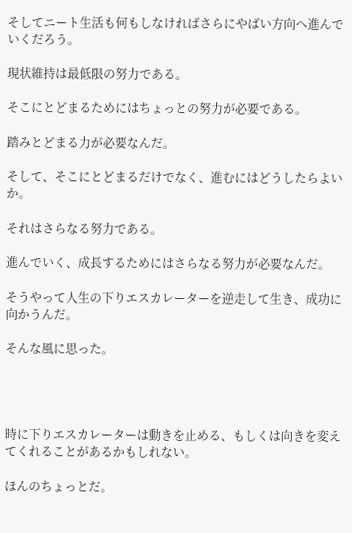そしてニート生活も何もしなければさらにやばい方向へ進んでいくだろう。

現状維持は最低限の努力である。

そこにとどまるためにはちょっとの努力が必要である。

踏みとどまる力が必要なんだ。

そして、そこにとどまるだけでなく、進むにはどうしたらよいか。

それはさらなる努力である。

進んでいく、成長するためにはさらなる努力が必要なんだ。

そうやって人生の下りエスカレーターを逆走して生き、成功に向かうんだ。

そんな風に思った。




時に下りエスカレーターは動きを止める、もしくは向きを変えてくれることがあるかもしれない。

ほんのちょっとだ。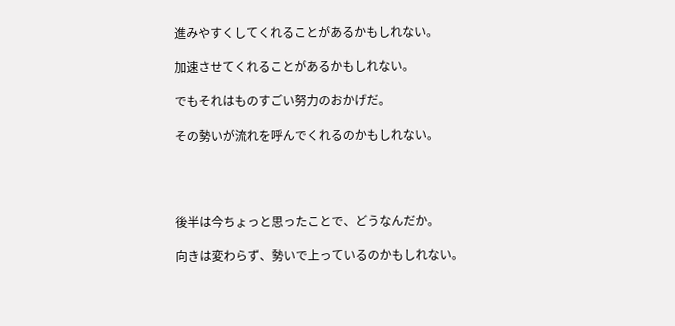進みやすくしてくれることがあるかもしれない。

加速させてくれることがあるかもしれない。

でもそれはものすごい努力のおかげだ。

その勢いが流れを呼んでくれるのかもしれない。




後半は今ちょっと思ったことで、どうなんだか。

向きは変わらず、勢いで上っているのかもしれない。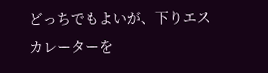どっちでもよいが、下りエスカレーターを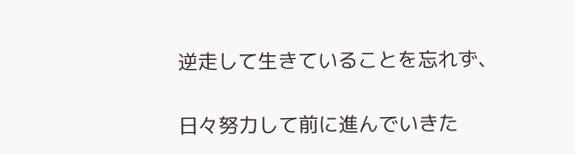逆走して生きていることを忘れず、

日々努力して前に進んでいきた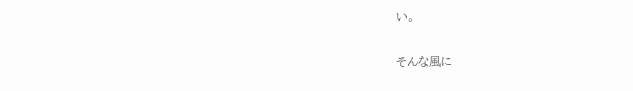い。

そんな風に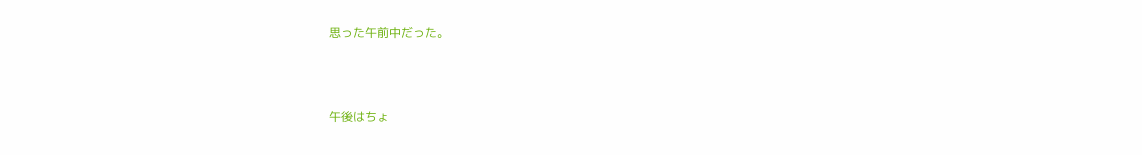思った午前中だった。



午後はちょ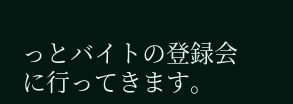っとバイトの登録会に行ってきます。